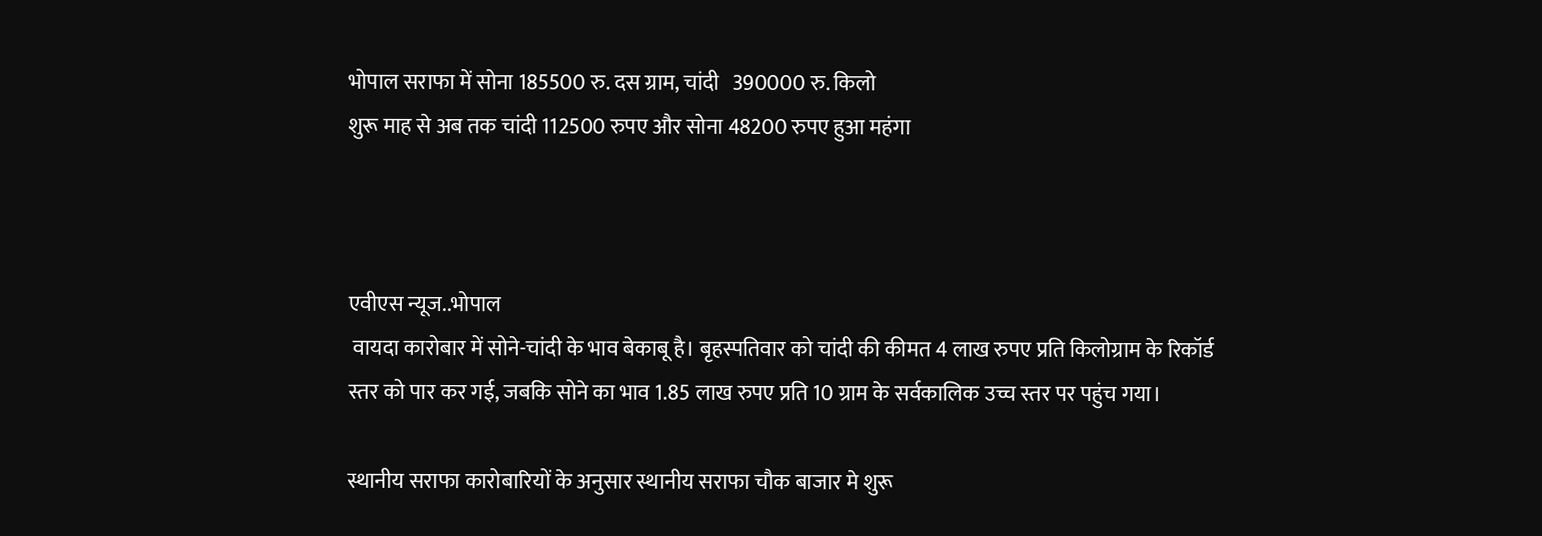भोपाल सराफा में सोना 185500 रु. दस ग्राम, चांदी   390000 रु. किलो
शुरू माह से अब तक चांदी 112500 रुपए और सोना 48200 रुपए हुआ महंगा



एवीएस न्यूज..भोपाल
 वायदा कारोबार में सोने-चांदी के भाव बेकाबू है। बृहस्पतिवार को चांदी की कीमत 4 लाख रुपए प्रति किलोग्राम के रिकॉर्ड स्तर को पार कर गई, जबकि सोने का भाव 1.85 लाख रुपए प्रति 10 ग्राम के सर्वकालिक उच्च स्तर पर पहुंच गया।

स्थानीय सराफा कारोबारियों के अनुसार स्थानीय सराफा चौक बाजार मे शुरू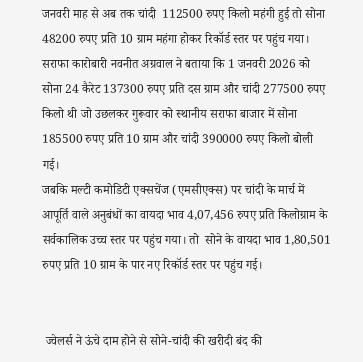जनवरी माह से अब तक चांदी  112500 रुपए किलो महंगी हुई तो सोना 48200 रुपए प्रति 10 ग्राम महंगा होकर रिकॉर्ड स्तर पर पहुंच गया।  सराफा कारोबारी नवनीत अग्रवाल ने बताया कि 1 जनवरी 2026 को सोना 24 कैरेट 137300 रुपए प्रति दस ग्राम और चांदी 277500 रुपए किलो थी जो उछलकर गुरूवार को स्थानीय सराफा बाजार में सोना 185500 रुपए प्रति 10 ग्राम और चांदी 390000 रुपए किलो बोली गई।
जबकि मल्टी कमोडिटी एक्सचेंज (एमसीएक्स) पर चांदी के मार्च में आपूर्ति वाले अनुबंधों का वायदा भाव 4,07,456 रुपए प्रति किलोग्राम के सर्वकालिक उच्च स्तर पर पहुंच गया। तो  सोने के वायदा भाव 1,80,501 रुपए प्रति 10 ग्राम के पार नए रिकॉर्ड स्तर पर पहुंच गई।


 ज्वेलर्स ने ऊंचे दाम होने से सोने-चांदी की खरीदी बंद की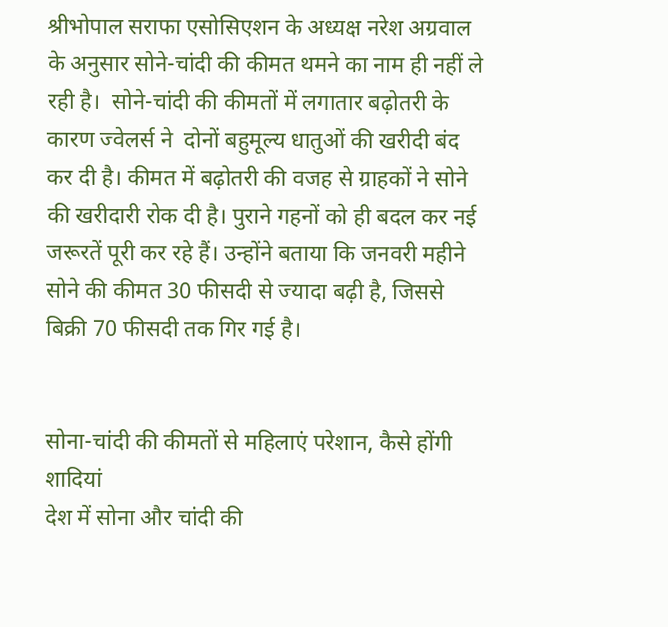श्रीभोपाल सराफा एसोसिएशन के अध्यक्ष नरेश अग्रवाल के अनुसार सोने-चांदी की कीमत थमने का नाम ही नहीं ले रही है।  सोने-चांदी की कीमतों में लगातार बढ़ोतरी के कारण ज्वेलर्स ने  दोनों बहुमूल्य धातुओं की खरीदी बंद कर दी है। कीमत में बढ़ोतरी की वजह से ग्राहकों ने सोने की खरीदारी रोक दी है। पुराने गहनों को ही बदल कर नई जरूरतें पूरी कर रहे हैं। उन्होंने बताया कि जनवरी महीने सोने की कीमत 30 फीसदी से ज्यादा बढ़ी है, जिससे बिक्री 70 फीसदी तक गिर गई है।


सोना-चांदी की कीमतों से महिलाएं परेशान, कैसे होंगी शादियां
देश में सोना और चांदी की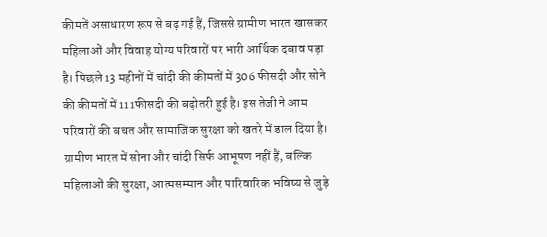कीमतें असाधारण रूप से बढ़ गई हैं, जिससे ग्रामीण भारत खासकर महिलाओं और विवाह योग्य परिवारों पर भारी आर्थिक दबाव पड़ा है। पिछले 13 महीनों में चांदी की कीमतों में 306 फीसदी और सोने की कीमतों में 111फीसदी की बढ़ोतरी हुई है। इस तेजी ने आम परिवारों की बचत और सामाजिक सुरक्षा को खतरे में डाल दिया है। ग्रामीण भारत में सोना और चांदी सिर्फ आभूषण नहीं हैं, बल्कि महिलाओं की सुरक्षा, आत्मसम्मान और पारिवारिक भविष्य से जुड़े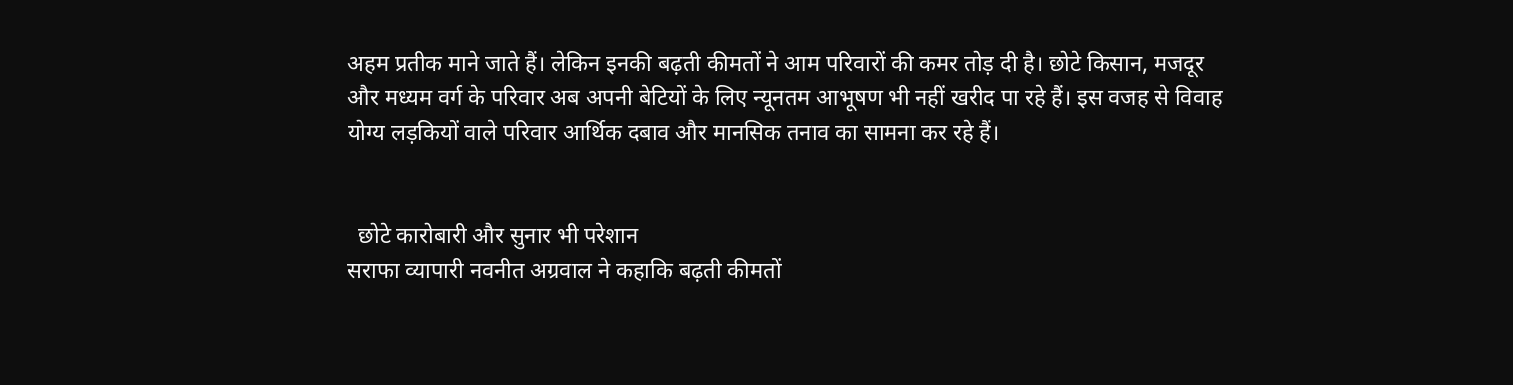अहम प्रतीक माने जाते हैं। लेकिन इनकी बढ़ती कीमतों ने आम परिवारों की कमर तोड़ दी है। छोटे किसान, मजदूर और मध्यम वर्ग के परिवार अब अपनी बेटियों के लिए न्यूनतम आभूषण भी नहीं खरीद पा रहे हैं। इस वजह से विवाह योग्य लड़कियों वाले परिवार आर्थिक दबाव और मानसिक तनाव का सामना कर रहे हैं।


  छोटे कारोबारी और सुनार भी परेशान
सराफा व्यापारी नवनीत अग्रवाल ने कहाकि बढ़ती कीमतों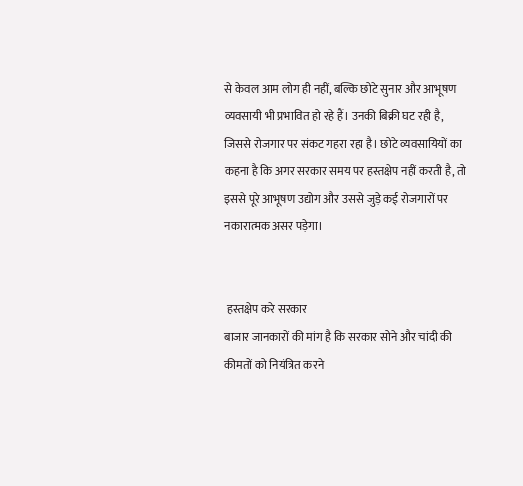से केवल आम लोग ही नहीं, बल्कि छोटे सुनार और आभूषण व्यवसायी भी प्रभावित हो रहे हैं। उनकी बिक्री घट रही है, जिससे रोजगार पर संकट गहरा रहा है। छोटे व्यवसायियों का कहना है कि अगर सरकार समय पर हस्तक्षेप नहीं करती है, तो इससे पूरे आभूषण उद्योग और उससे जुड़े कई रोजगारों पर नकारात्मक असर पड़ेगा।


 हस्तक्षेप करे सरकार
बाजार जानकारों की मांग है कि सरकार सोने और चांदी की कीमतों को नियंत्रित करने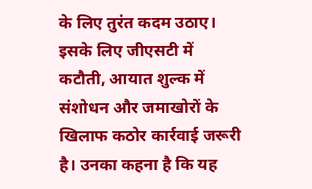के लिए तुरंत कदम उठाए। इसके लिए जीएसटी में कटौती, आयात शुल्क में संशोधन और जमाखोरों के खिलाफ कठोर कार्रवाई जरूरी है। उनका कहना है कि यह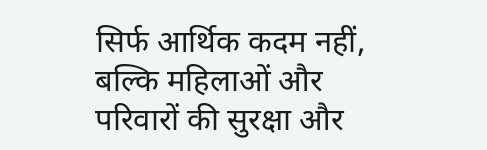सिर्फ आर्थिक कदम नहीं, बल्कि महिलाओं और परिवारों की सुरक्षा और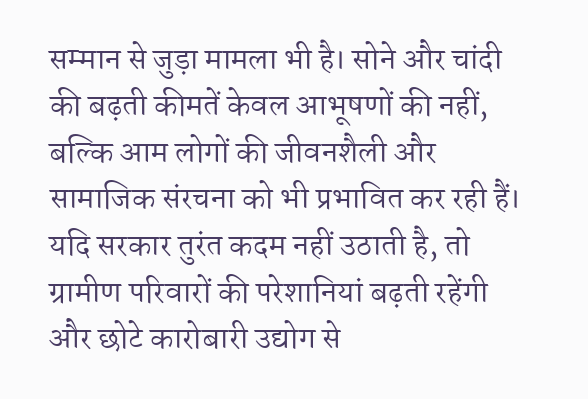सम्मान से जुड़ा मामला भी है। सोने और चांदी की बढ़ती कीमतें केवल आभूषणों की नहीं, बल्कि आम लोगों की जीवनशैली और सामाजिक संरचना को भी प्रभावित कर रही हैं। यदि सरकार तुरंत कदम नहीं उठाती है, तो ग्रामीण परिवारों की परेशानियां बढ़ती रहेंगी और छोटे कारोबारी उद्योग से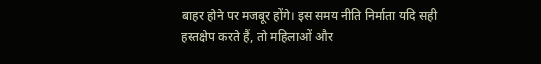बाहर होने पर मजबूर होंगे। इस समय नीति निर्माता यदि सही हस्तक्षेप करते हैं, तो महिलाओं और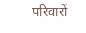परिवारों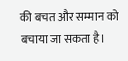की बचत और सम्मान को बचाया जा सकता है।